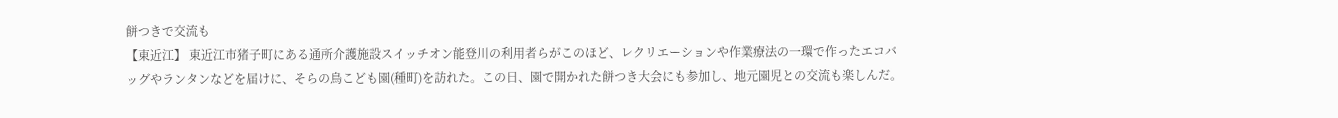餅つきで交流も
【東近江】 東近江市猪子町にある通所介護施設スイッチオン能登川の利用者らがこのほど、レクリエーションや作業療法の一環で作ったエコバッグやランタンなどを届けに、そらの鳥こども園(種町)を訪れた。この日、園で開かれた餅つき大会にも参加し、地元園児との交流も楽しんだ。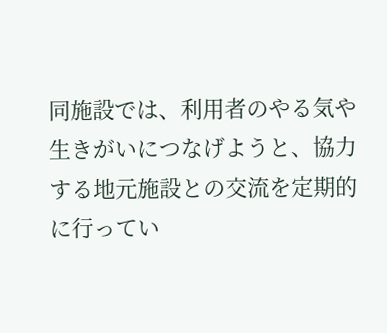同施設では、利用者のやる気や生きがいにつなげようと、協力する地元施設との交流を定期的に行ってい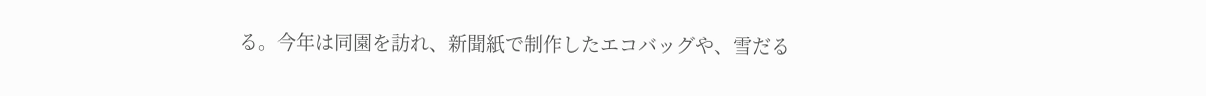る。今年は同園を訪れ、新聞紙で制作したエコバッグや、雪だる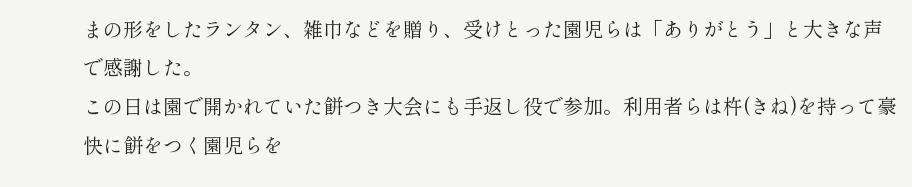まの形をしたランタン、雑巾などを贈り、受けとった園児らは「ありがとう」と大きな声で感謝した。
この日は園で開かれていた餅つき大会にも手返し役で参加。利用者らは杵(きね)を持って豪快に餅をつく園児らを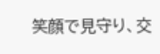笑顔で見守り、交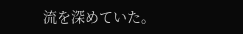流を深めていた。